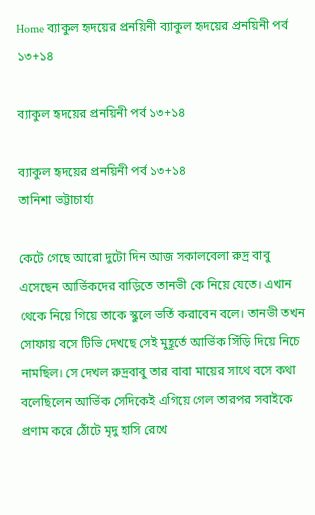Home ব্যাকুল হৃদয়ের প্রনয়িনী ব্যাকুল হৃদয়ের প্রনয়িনী পর্ব ১৩+১৪

ব্যাকুল হৃদয়ের প্রনয়িনী পর্ব ১৩+১৪

ব্যাকুল হৃদয়ের প্রনয়িনী পর্ব ১৩+১৪
তানিশা ভট্টাচার্য্য

কেটে গেছে আরো দুটো দিন আজ সকালবেলা রুদ্র বাবু এসেছেন আর্ভিকদের বাড়িতে তানভী কে নিয়ে যেতে। এখান থেকে নিয়ে গিয়ে তাকে স্কুলে ভর্তি করাবেন বলে। তানভী তখন সোফায় বসে টিভি দেখছে সেই মুহূর্তে আর্ভিক সিঁড়ি দিয়ে নিচে নামছিল। সে দেখল রুদ্রবাবু তার বাবা মায়ের সাথে বসে কথা বলেছিলেন আর্ভিক সেদিকেই এগিয়ে গেল তারপর সবাইকে প্রণাম করে ঠোঁটে মৃদু হাসি রেখে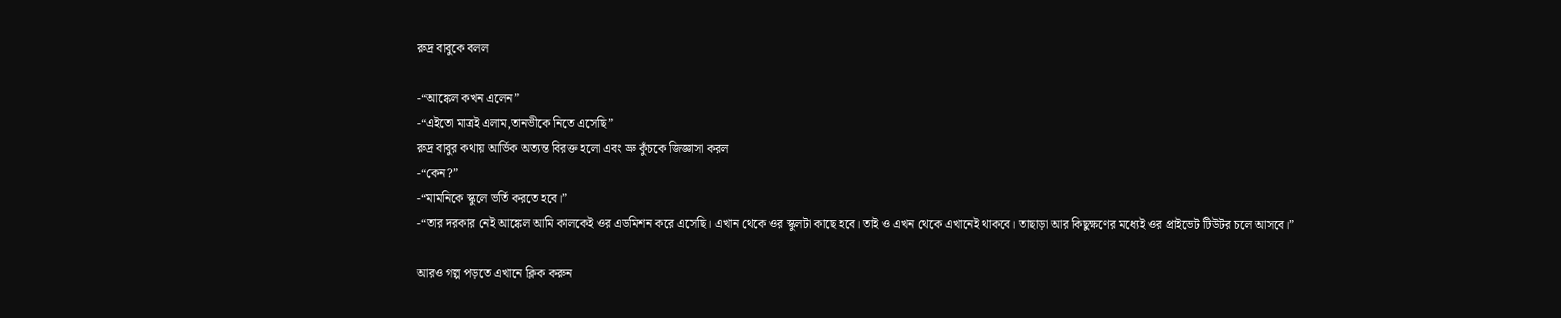রুদ্র বাবুকে বলল

-“আঙ্কেল কখন এলেন”
-“এইতো মাত্রই এলাম,তানভীকে নিতে এসেছি”
রুদ্র বাবুর কথায় আর্ভিক অত্যন্ত বিরক্ত হলো এবং ভ্রু কুঁচকে জিজ্ঞাসা করল
-“কেন?”
-“মামনিকে স্কুলে ভর্তি করতে হবে।”
-“তার দরকার নেই আঙ্কেল আমি কালকেই ওর এডমিশন করে এসেছি। এখান থেকে ওর স্কুলটা কাছে হবে। তাই ও এখন থেকে এখানেই থাকবে। তাছাড়া আর কিছুক্ষণের মধ্যেই ওর প্রাইভেট টিউটর চলে আসবে।”

আরও গল্প পড়তে এখানে ক্লিক করুন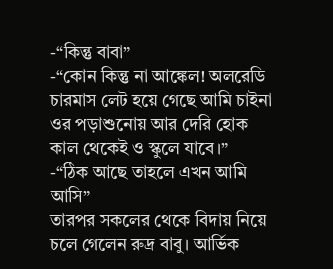-“কিন্তু বাবা”
-“কোন কিন্তু না আঙ্কেল! অলরেডি চারমাস লেট হয়ে গেছে আমি চাইনা ওর পড়াশুনোয় আর দেরি হোক কাল থেকেই ও স্কুলে যাবে।”
-“ঠিক আছে তাহলে এখন আমি আসি”
তারপর সকলের থেকে বিদায় নিয়ে চলে গেলেন রুদ্র বাবু। আর্ভিক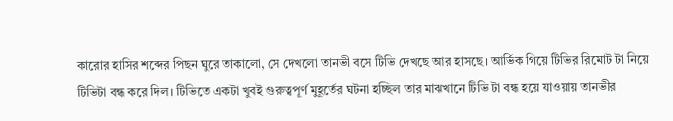কারোর হাসির শব্দের পিছন ঘুরে তাকালো, সে দেখলো তানভী বসে টিভি দেখছে আর হাসছে। আর্ভিক গিয়ে টিভির রিমোট টা নিয়ে টিভিটা বন্ধ করে দিল। টিভিতে একটা খুবই গুরুত্বপূর্ণ মুহূর্তের ঘটনা হচ্ছিল তার মাঝখানে টিভি টা বন্ধ হয়ে যাওয়ায় তানভীর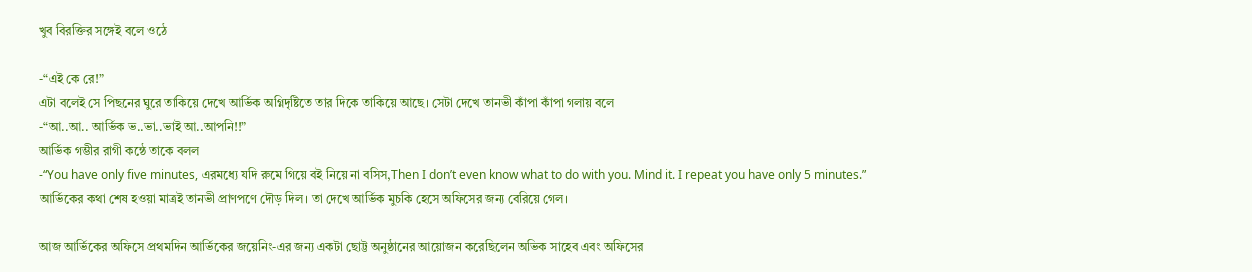খুব বিরক্তির সঙ্গেই বলে ওঠে

-“এই কে রে!”
এটা বলেই সে পিছনের ঘুরে তাকিয়ে দেখে আর্ভিক অগ্নিদৃষ্টিতে তার দিকে তাকিয়ে আছে। সেটা দেখে তানভী কাঁপা কাঁপা গলায় বলে
-“আ..আ.. আর্ভিক ভ..ভা..ভাই আ..আপনি!!”
আর্ভিক গম্ভীর রাগী কন্ঠে তাকে বলল
-“You have only five minutes, এরমধ্যে যদি রুমে গিয়ে বই নিয়ে না বসিস,Then I don’t even know what to do with you. Mind it. I repeat you have only 5 minutes.”
আর্ভিকের কথা শেষ হওয়া মাত্রই তানভী প্রাণপণে দৌড় দিল। তা দেখে আর্ভিক মুচকি হেসে অফিসের জন্য বেরিয়ে গেল।

আজ আর্ভিকের অফিসে প্রথমদিন আর্ভিকের জয়েনিং-এর জন্য একটা ছোট্ট অনুষ্ঠানের আয়োজন করেছিলেন অভিক সাহেব এবং অফিসের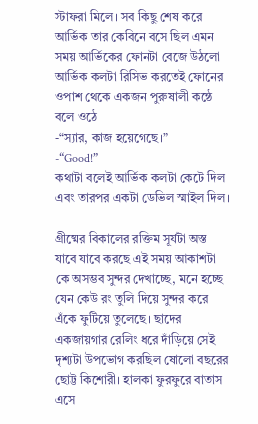স্টাফরা মিলে। সব কিছু শেষ করে আর্ভিক তার কেবিনে বসে ছিল এমন সময় আর্ভিকের ফোনটা বেজে উঠলো আর্ভিক কলটা রিসিভ করতেই ফোনের ওপাশ থেকে একজন পুরুষালী কন্ঠে বলে ওঠে
-“স্যার, কাজ হয়েগেছে।”
-“Good!”
কথাটা বলেই আর্ভিক কলটা কেটে দিল এবং তারপর একটা ডেভিল স্মাইল দিল।

গ্ৰীষ্মের বিকালের রক্তিম সূর্যটা অস্ত যাবে যাবে করছে এই সময় আকাশটা কে অসম্ভব সুন্দর দেখাচ্ছে, মনে হচ্ছে যেন কেউ রং তুলি দিয়ে সুন্দর করে এঁকে ফুটিয়ে তুলেছে। ছাদের একজায়গার রেলিং ধরে দাঁড়িয়ে সেই দৃশ্যটা উপভোগ করছিল ষোলো বছরের ছোট্ট কিশোরী। হালকা ফুরফুরে বাতাস এসে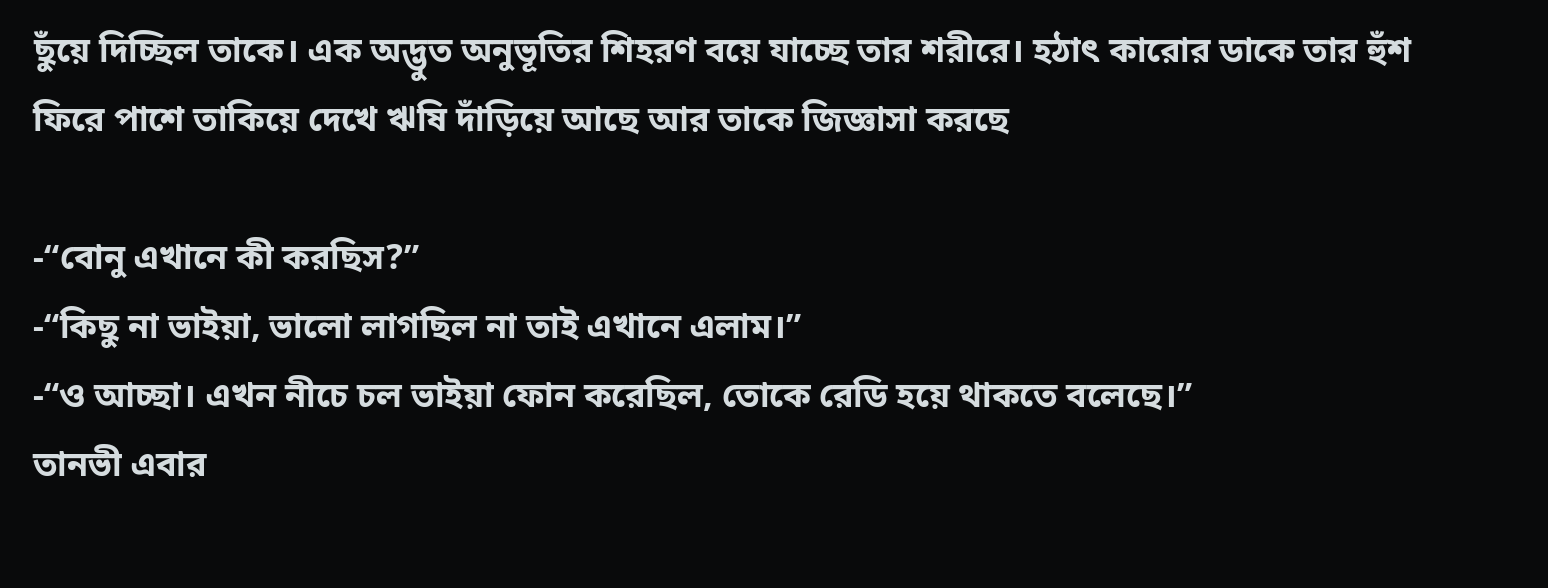ছুঁয়ে দিচ্ছিল তাকে। এক অদ্ভুত অনুভূতির শিহরণ বয়ে যাচ্ছে তার শরীরে। হঠাৎ কারোর ডাকে তার হুঁশ ফিরে পাশে তাকিয়ে দেখে ঋষি দাঁড়িয়ে আছে আর তাকে জিজ্ঞাসা করছে

-“বোনু এখানে কী করছিস?”
-“কিছু না ভাইয়া, ভালো লাগছিল না তাই এখানে এলাম।”
-“ও আচ্ছা। এখন নীচে চল ভাইয়া ফোন করেছিল, তোকে রেডি হয়ে থাকতে বলেছে।”
তানভী এবার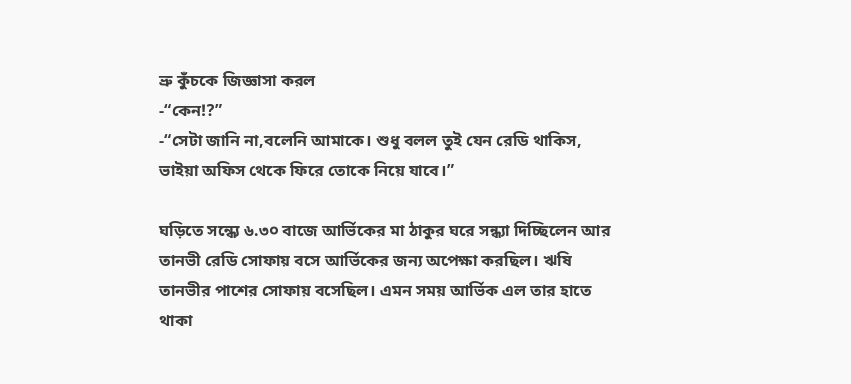ভ্রু কুঁচকে জিজ্ঞাসা করল
-“কেন!?”
-“সেটা জানি না,বলেনি আমাকে। শুধু বলল তুই যেন রেডি থাকিস, ভাইয়া অফিস থেকে ফিরে তোকে নিয়ে যাবে।”

ঘড়িতে সন্ধ্যে ৬.৩০ বাজে আর্ভিকের মা ঠাকুর ঘরে সন্ধ্যা দিচ্ছিলেন আর তানভী রেডি সোফায় বসে আর্ভিকের জন্য অপেক্ষা করছিল। ঋষি তানভীর পাশের সোফায় বসেছিল। এমন সময় আর্ভিক এল তার হাতে থাকা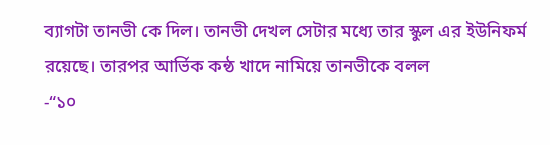ব্যাগটা তানভী কে দিল। তানভী দেখল সেটার মধ্যে তার স্কুল এর ইউনিফর্ম রয়েছে। তারপর আর্ভিক কন্ঠ খাদে নামিয়ে তানভীকে বলল
-“১০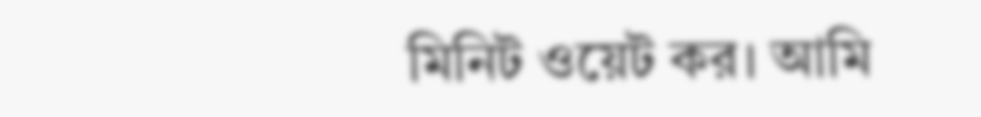মিনিট ওয়েট কর। আমি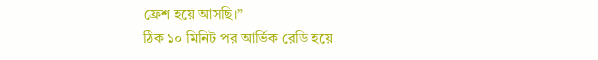ফ্রেশ হয়ে আসছি।”
ঠিক ১০ মিনিট পর আর্ভিক রেডি হয়ে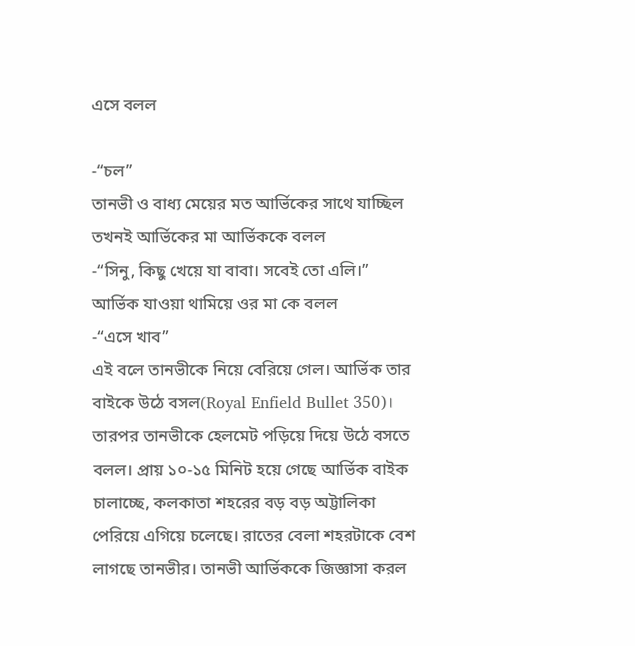এসে বলল

-“চল”
তানভী ও বাধ্য মেয়ের মত আর্ভিকের সাথে যাচ্ছিল তখনই আর্ভিকের মা আর্ভিককে বলল
-“সিনু, কিছু খেয়ে যা বাবা। সবেই তো এলি।”
আর্ভিক যাওয়া থামিয়ে ওর মা কে বলল
-“এসে খাব”
এই বলে তানভীকে নিয়ে বেরিয়ে গেল। আর্ভিক তার বাইকে উঠে বসল(Royal Enfield Bullet 350)। তারপর তানভীকে হেলমেট পড়িয়ে দিয়ে উঠে বসতে বলল। প্রায় ১০-১৫ মিনিট হয়ে গেছে আর্ভিক বাইক চালাচ্ছে, কলকাতা শহরের বড় বড় অট্টালিকা পেরিয়ে এগিয়ে চলেছে। রাতের বেলা শহরটাকে বেশ লাগছে তানভীর। তানভী আর্ভিককে জিজ্ঞাসা করল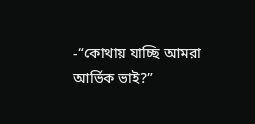-“কোথায় যাচ্ছি আমরা আর্ভিক ভাই?”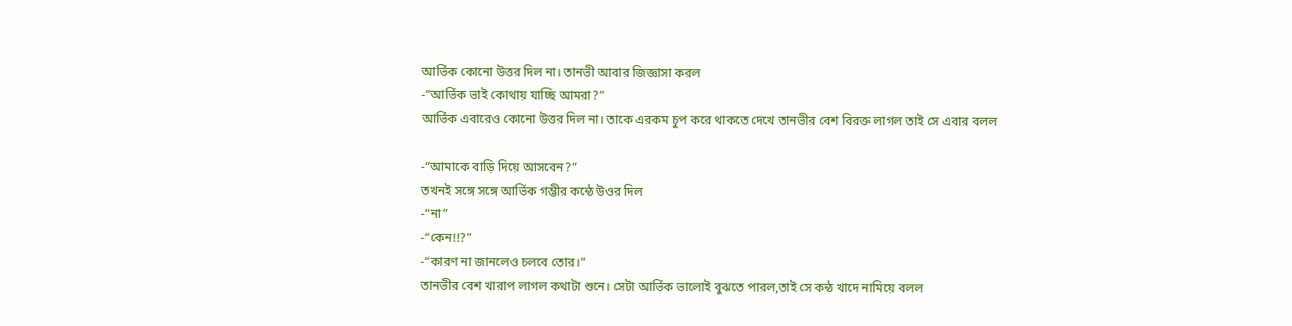আর্ভিক কোনো উত্তর দিল না। তানভী আবার জিজ্ঞাসা করল
-“আর্ভিক ভাই কোথায় যাচ্ছি আমরা?”
আর্ভিক এবারেও কোনো উত্তর দিল না। তাকে এরকম চুপ করে থাকতে দেখে তানভীর বেশ বিরক্ত লাগল তাই সে এবার বলল

-“আমাকে বাড়ি দিয়ে আসবেন?”
তখনই সঙ্গে সঙ্গে আর্ভিক গম্ভীর কন্ঠে উওর দিল
-“না”
-“কেন!!?”
-“কারণ না জানলেও চলবে তোর।”
তানভীর বেশ খারাপ লাগল কথাটা শুনে। সেটা আর্ভিক ভালোই বুঝতে পারল,তাই সে কন্ঠ খাদে নামিয়ে বলল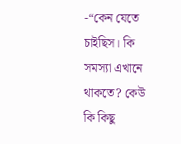-“কেন যেতে চাইছিস। কি সমস্যা এখানে থাকতে? কেউ কি কিছু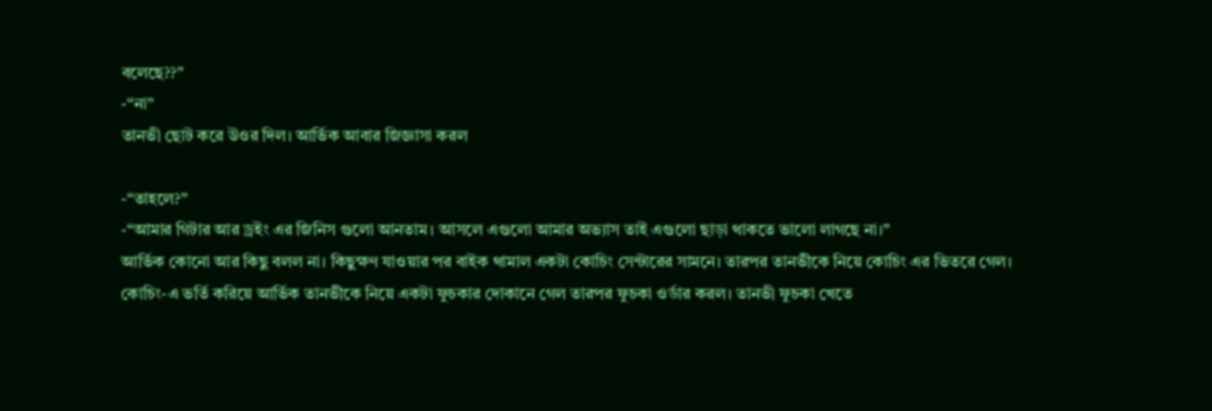বলেছে??”
-“না”
তানভী ছোট করে উওর দিল। আর্ভিক আবার জিজ্ঞাসা করল

-“তাহলে?”
-“আমার গিটার আর ড্রইং এর জিনিস গুলো আনতাম। আসলে এগুলো আমার অভ্যাস তাই এগুলো ছাড়া থাকতে ভালো লাগছে না।”
আর্ভিক কোনো আর কিছু বলল না। কিছুক্ষণ যাওয়ার পর বাইক থামাল একটা কোচিং সেন্টারের সামনে। তারপর তানভীকে নিয়ে কোচিং এর ভিতরে গেল।
কোচিং-এ ভর্তি করিয়ে আর্ভিক তানভীকে নিয়ে একটা ফুচকার দোকানে গেল তারপর ফুচকা ওর্ডার করল। তানভী ফুচকা খেতে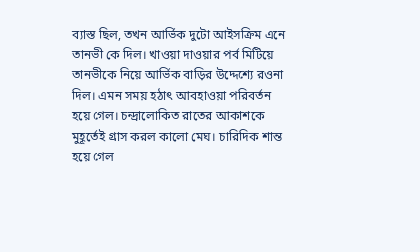ব্যাস্ত ছিল, তখন আর্ভিক দুটো আইসক্রিম এনে তানভী কে দিল। খাওয়া দাওয়ার পর্ব মিটিয়ে তানভীকে নিয়ে আর্ভিক বাড়ির উদ্দেশ্যে রওনা দিল। এমন সময় হঠাৎ আবহাওয়া পরিবর্তন হয়ে গেল। চন্দ্রালোকিত রাতের আকাশকে মুহূর্তেই গ্ৰাস করল কালো মেঘ। চারিদিক শান্ত হয়ে গেল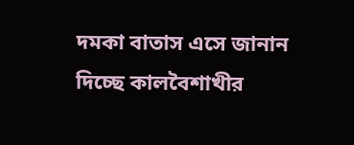দমকা বাতাস এসে জানান দিচ্ছে কালবৈশাখীর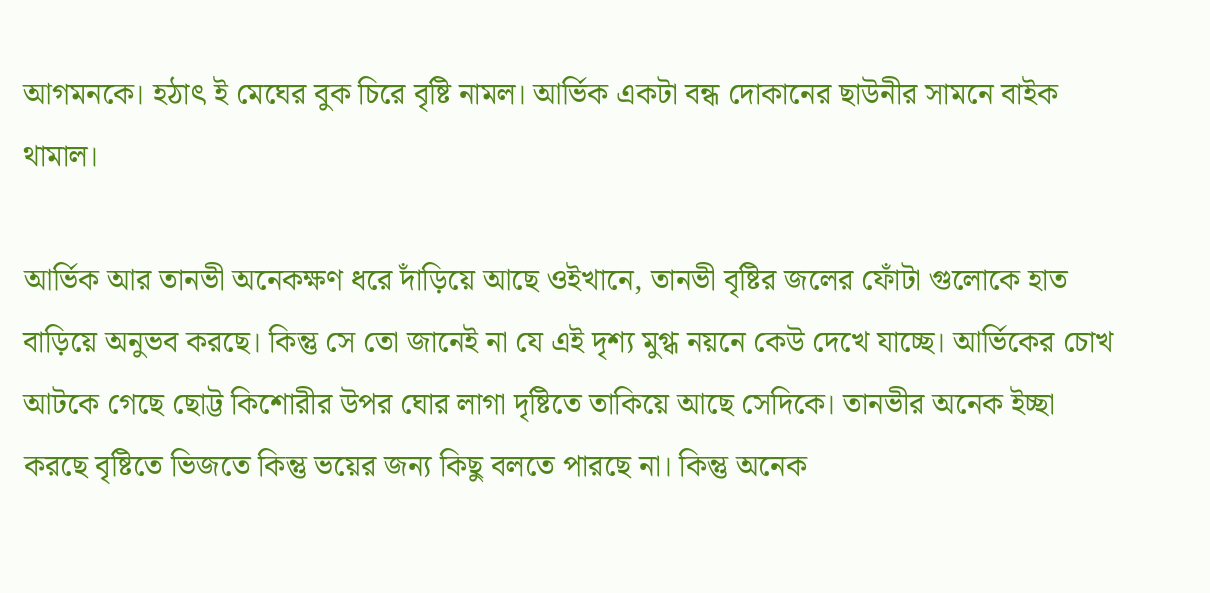আগমনকে। হঠাৎ ই মেঘের বুক চিরে বৃষ্টি নামল। আর্ভিক একটা বন্ধ দোকানের ছাউনীর সামনে বাইক থামাল।

আর্ভিক আর তানভী অনেকক্ষণ ধরে দাঁড়িয়ে আছে ওইখানে, তানভী বৃষ্টির জলের ফোঁটা গুলোকে হাত বাড়িয়ে অনুভব করছে। কিন্তু সে তো জানেই না যে এই দৃশ্য মুগ্ধ নয়নে কেউ দেখে যাচ্ছে। আর্ভিকের চোখ আটকে গেছে ছোট্ট কিশোরীর উপর ঘোর লাগা দৃষ্টিতে তাকিয়ে আছে সেদিকে। তানভীর অনেক ইচ্ছা করছে বৃষ্টিতে ভিজতে কিন্তু ভয়ের জন্য কিছু বলতে পারছে না। কিন্তু অনেক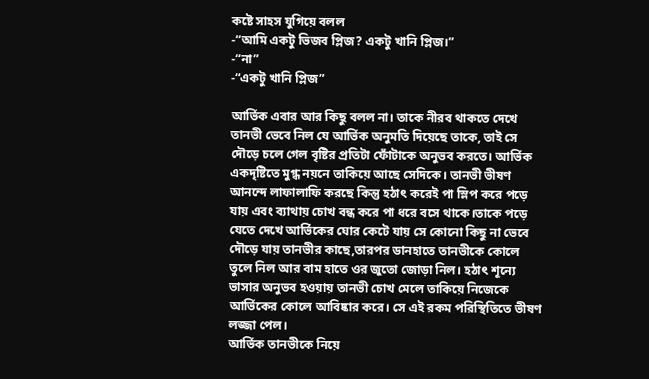কষ্টে সাহস যুগিয়ে বলল
-“আমি একটু ভিজব প্লিজ? একটু খানি প্লিজ।”
-“না”
-“একটু খানি প্লিজ”

আর্ভিক এবার আর কিছু বলল না। তাকে নীরব থাকতে দেখে তানভী ভেবে নিল যে আর্ভিক অনুমতি দিয়েছে তাকে, তাই সে দৌড়ে চলে গেল বৃষ্টির প্রতিটা ফোঁটাকে অনুভব করতে। আর্ভিক একদৃষ্টিতে মুগ্ধ নয়নে তাকিয়ে আছে সেদিকে। তানভী ভীষণ আনন্দে লাফালাফি করছে কিন্তু হঠাৎ করেই পা স্লিপ করে পড়ে যায় এবং ব্যাথায় চোখ বন্ধ করে পা ধরে বসে থাকে।তাকে পড়ে যেতে দেখে আর্ভিকের ঘোর কেটে যায় সে কোনো কিছু না ভেবে দৌড়ে যায় তানভীর কাছে,তারপর ডানহাতে তানভীকে কোলে তুলে নিল আর বাম হাতে ওর জুতো জোড়া নিল। হঠাৎ শূন্যে ভাসার অনুভব হওয়ায় তানভী চোখ মেলে তাকিয়ে নিজেকে আর্ভিকের কোলে আবিষ্কার করে। সে এই রকম পরিস্থিতিতে ভীষণ লজ্জা পেল।
আর্ভিক তানভীকে নিয়ে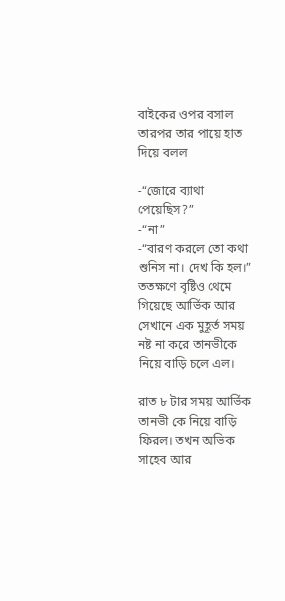বাইকের ওপর বসাল তারপর তার পায়ে হাত দিয়ে বলল

-“জোরে ব্যাথা পেয়েছিস?”
-“না”
-“বারণ করলে তো কথা শুনিস না। দেখ কি হল‌।”
ততক্ষণে বৃষ্টিও থেমে গিয়েছে আর্ভিক আর সেখানে এক মুহূর্ত সময় নষ্ট না করে তানভীকে নিয়ে বাড়ি চলে এল।

রাত ৮ টার সময় আর্ভিক তানভী কে নিয়ে বাড়ি ফিরল। তখন অভিক সাহেব আর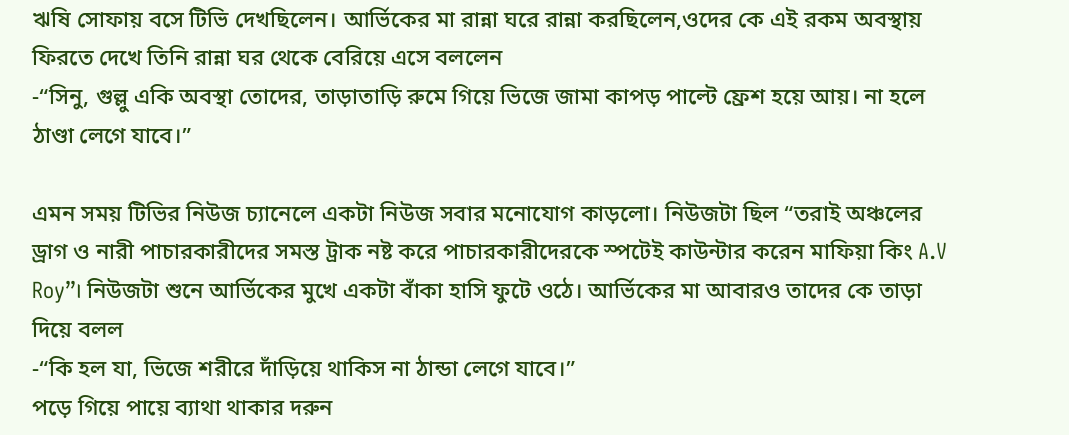ঋষি সোফায় বসে টিভি দেখছিলেন। আর্ভিকের মা রান্না ঘরে রান্না করছিলেন,ওদের কে এই রকম অবস্থায় ফিরতে দেখে তিনি রান্না ঘর থেকে বেরিয়ে এসে বললেন
-“সিনু, গুল্লু একি অবস্থা তোদের, তাড়াতাড়ি রুমে গিয়ে ভিজে জামা কাপড় পাল্টে ফ্রেশ হয়ে আয়। না হলে ঠাণ্ডা লেগে যাবে।”

এমন সময় টিভির নিউজ চ্যানেলে একটা নিউজ সবার মনোযোগ কাড়লো। নিউজটা ছিল “তরাই অঞ্চলের ড্রাগ ও নারী পাচারকারীদের সমস্ত ট্রাক নষ্ট করে পাচারকারীদেরকে স্পটেই কাউন্টার করেন মাফিয়া কিং A.V Roy”। নিউজটা শুনে আর্ভিকের মুখে একটা বাঁকা হাসি ফুটে ওঠে। আর্ভিকের মা আবারও তাদের কে তাড়া দিয়ে বলল
-“কি হল যা, ভিজে শরীরে দাঁড়িয়ে থাকিস না ঠান্ডা লেগে যাবে।”
পড়ে গিয়ে পায়ে ব্যাথা থাকার দরুন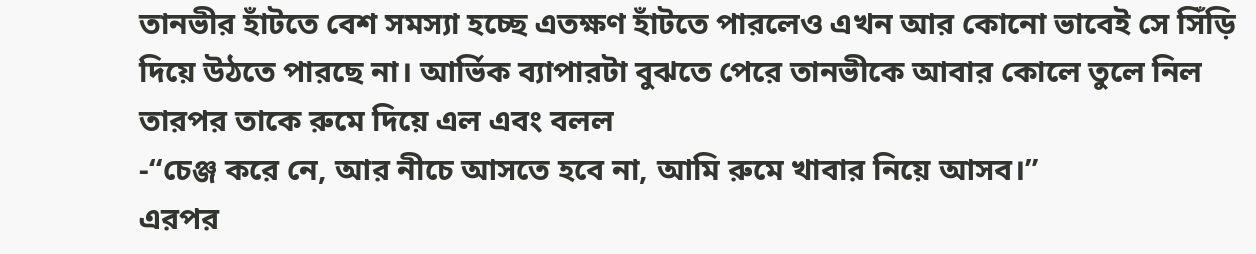তানভীর হাঁটতে বেশ সমস্যা হচ্ছে এতক্ষণ হাঁটতে পারলেও এখন আর কোনো ভাবেই সে সিঁড়ি দিয়ে উঠতে পারছে না। আর্ভিক ব্যাপারটা বুঝতে পেরে তানভীকে আবার কোলে তুলে নিল তারপর তাকে রুমে দিয়ে এল এবং বলল
-“চেঞ্জ করে নে, আর নীচে আসতে হবে না, আমি রুমে খাবার নিয়ে আসব।”
এরপর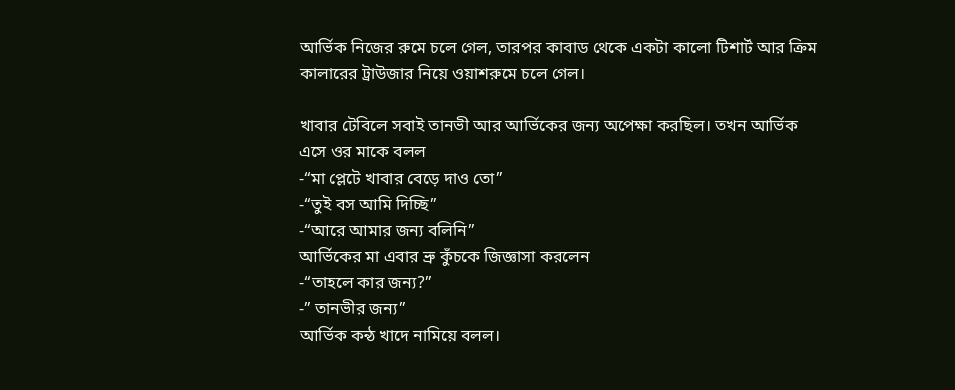আর্ভিক নিজের রুমে চলে গেল, তারপর কাবাড থেকে একটা কালো টিশার্ট আর ক্রিম কালারের ট্রাউজার নিয়ে ওয়াশরুমে চলে গেল।

খাবার টেবিলে সবাই তানভী আর আর্ভিকের জন্য অপেক্ষা করছিল। তখন আর্ভিক এসে ওর মাকে বলল
-“মা প্লেটে খাবার বেড়ে দাও তো”
-“তুই বস আমি দিচ্ছি”
-“আরে আমার জন্য বলিনি”
আর্ভিকের মা এবার ভ্রু কুঁচকে জিজ্ঞাসা করলেন
-“তাহলে কার জন্য?”
-” তানভীর জন্য”
আর্ভিক কন্ঠ খাদে নামিয়ে বলল।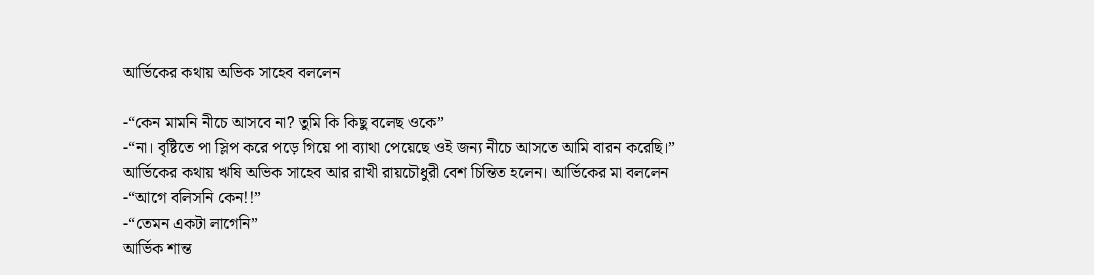আর্ভিকের কথায় অভিক সাহেব বললেন

-“কেন মামনি নীচে আসবে না? তুমি কি কিছু বলেছ ওকে”
-“না। বৃষ্টিতে পা স্লিপ করে পড়ে গিয়ে পা ব্যাথা পেয়েছে ওই জন্য নীচে আসতে আমি বারন করেছি।”
আর্ভিকের কথায় ঋষি অভিক সাহেব আর রাখী রায়চৌধুরী বেশ চিন্তিত হলেন। আর্ভিকের মা বললেন
-“আগে বলিসনি কেন!!”
-“তেমন একটা লাগেনি”
আর্ভিক শান্ত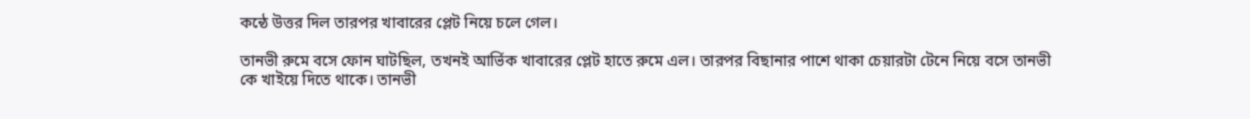কন্ঠে উত্তর দিল তারপর খাবারের প্লেট নিয়ে চলে গেল।

তানভী রুমে বসে ফোন ঘাটছিল, তখনই আর্ভিক খাবারের প্লেট হাতে রুমে এল। তারপর বিছানার পাশে থাকা চেয়ারটা টেনে নিয়ে বসে তানভী কে খাইয়ে দিতে থাকে। তানভী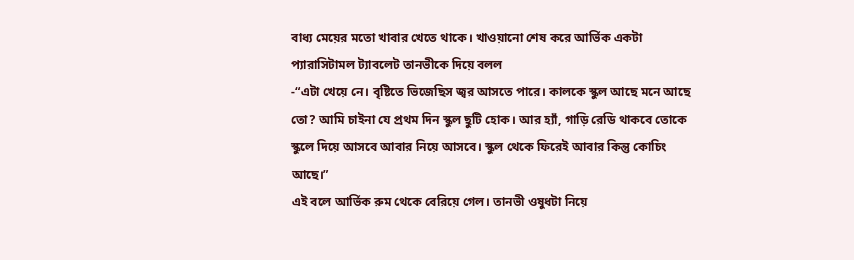বাধ্য মেয়ের মতো খাবার খেতে থাকে। খাওয়ানো শেষ করে আর্ভিক একটা প্যারাসিটামল ট্যাবলেট তানভীকে দিয়ে বলল
-“এটা খেয়ে নে। বৃষ্টিতে ভিজেছিস জ্বর আসতে পারে। কালকে স্কুল আছে মনে আছে তো? আমি চাইনা যে প্রথম দিন স্কুল ছুটি হোক। আর হ্যাঁ, গাড়ি রেডি থাকবে তোকে স্কুলে দিয়ে আসবে আবার নিয়ে আসবে। স্কুল থেকে ফিরেই আবার কিন্তু কোচিং আছে।”
এই বলে আর্ভিক রুম থেকে বেরিয়ে গেল। তানভী ওষুধটা নিয়ে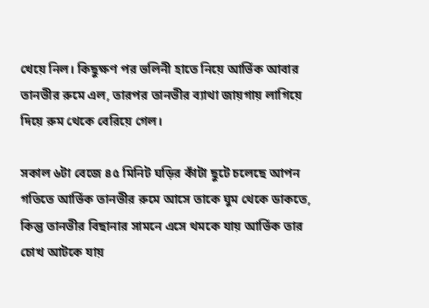খেয়ে নিল। কিছুক্ষণ পর ভলিনী হাতে নিয়ে আর্ভিক আবার তানভীর রুমে এল, তারপর তানভীর ব্যাথা জায়গায় লাগিয়ে দিয়ে রুম থেকে বেরিয়ে গেল।

সকাল ৬টা বেজে ৪৫ মিনিট ঘড়ির কাঁটা ছুটে চলেছে আপন গতিতে আর্ভিক তানভীর রুমে আসে তাকে ঘুম থেকে ডাকতে, কিন্তু তানভীর বিছানার সামনে এসে থমকে যায় আর্ভিক তার চোখ আটকে যায়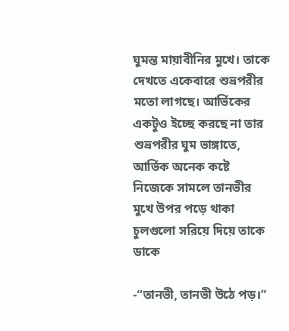ঘুমন্ত মায়াবীনির মুখে। তাকে দেখতে একেবারে শুভ্রপরীর মতো লাগছে। আর্ভিকের একটুও ইচ্ছে করছে না তার শুভ্রপরীর ঘুম ভাঙ্গাতে, আর্ভিক অনেক কষ্টে নিজেকে সামলে তানভীর মুখে উপর পড়ে থাকা চুলগুলো সরিয়ে দিয়ে তাকে ডাকে

-“তানভী, তানভী উঠে পড়।”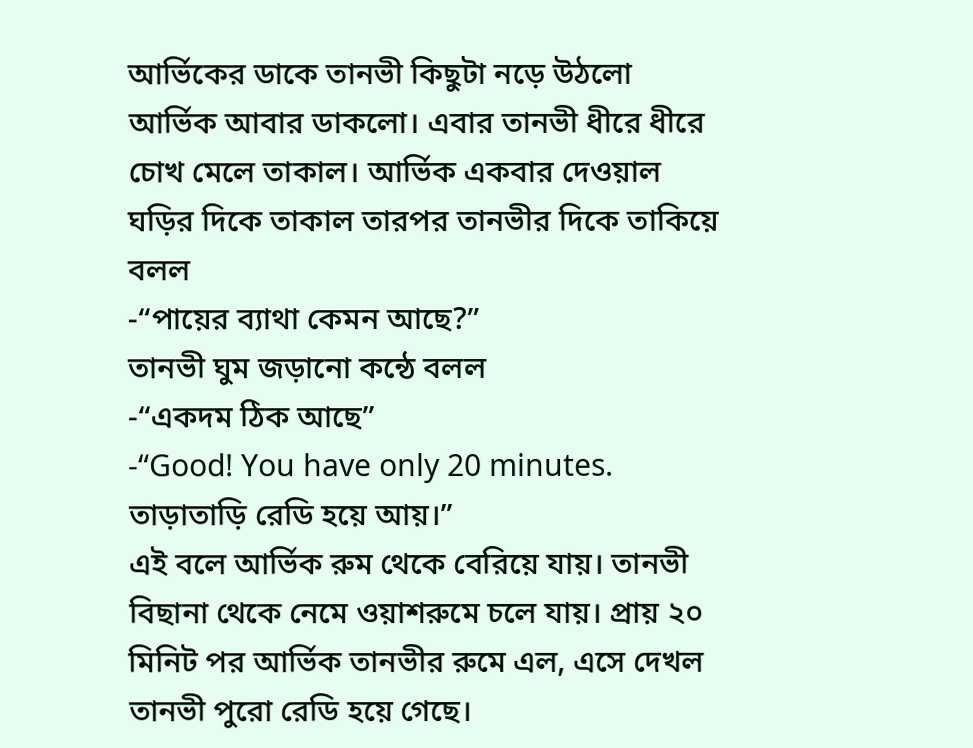আর্ভিকের ডাকে তানভী কিছুটা নড়ে উঠলো আর্ভিক আবার ডাকলো। এবার তানভী ধীরে ধীরে চোখ মেলে তাকাল। আর্ভিক একবার দেওয়াল ঘড়ির দিকে তাকাল তারপর তানভীর দিকে তাকিয়ে বলল
-“পায়ের ব্যাথা কেমন আছে?”
তানভী ঘুম জড়ানো কন্ঠে বলল
-“একদম ঠিক আছে”
-“Good! You have only 20 minutes. তাড়াতাড়ি রেডি হয়ে আয়।”
এই বলে আর্ভিক রুম থেকে বেরিয়ে যায়। তানভী বিছানা থেকে নেমে ওয়াশরুমে চলে যায়। প্রায় ২০ মিনিট পর আর্ভিক তানভীর রুমে এল, এসে দেখল তানভী পুরো রেডি হয়ে গেছে।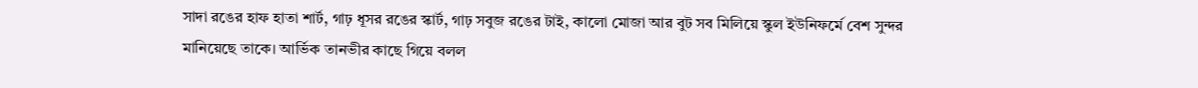সাদা রঙের হাফ হাতা শার্ট, গাঢ় ধূসর রঙের স্কার্ট, গাঢ় সবুজ রঙের টাই, কালো মোজা আর বুট সব মিলিয়ে স্কুল ইউনিফর্মে বেশ সুন্দর মানিয়েছে তাকে। আর্ভিক তানভীর কাছে গিয়ে বলল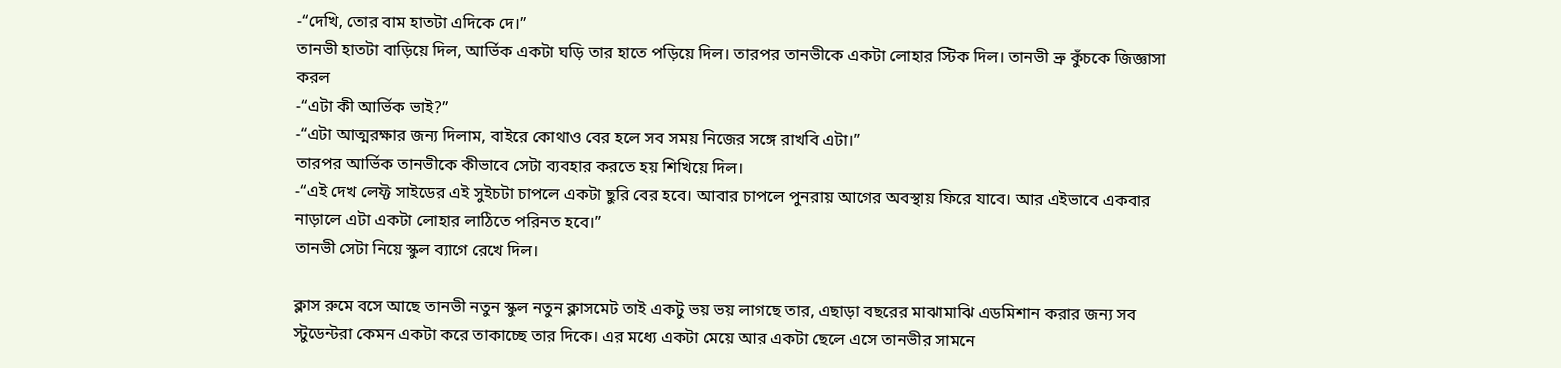-“দেখি, তোর বাম হাতটা এদিকে দে।”
তানভী হাতটা বাড়িয়ে দিল, আর্ভিক একটা ঘড়ি তার হাতে পড়িয়ে দিল। তারপর তানভীকে একটা লোহার স্টিক দিল। তানভী ভ্রু কুঁচকে জিজ্ঞাসা করল
-“এটা কী আর্ভিক ভাই?”
-“এটা আত্মরক্ষার জন্য দিলাম, বাইরে কোথাও বের হলে সব সময় নিজের সঙ্গে রাখবি এটা।”
তারপর আর্ভিক তানভীকে কীভাবে সেটা ব্যবহার করতে হয় শিখিয়ে দিল।
-“এই দেখ লেফ্ট সাইডের এই সুইচটা চাপলে একটা ছুরি বের হবে। আবার চাপলে পুনরায় আগের অবস্থায় ফিরে যাবে। আর এইভাবে একবার নাড়ালে এটা একটা লোহার লাঠিতে পরিনত হবে।”
তানভী সেটা নিয়ে স্কুল ব্যাগে রেখে দিল।

ক্লাস রুমে বসে আছে তানভী নতুন স্কুল নতুন ক্লাসমেট তাই একটু ভয় ভয় লাগছে তার, এছাড়া বছরের মাঝামাঝি এডমিশান করার জন্য সব স্টুডেন্টরা কেমন একটা করে তাকাচ্ছে তার দিকে। এর মধ্যে একটা মেয়ে আর একটা ছেলে এসে তানভীর সামনে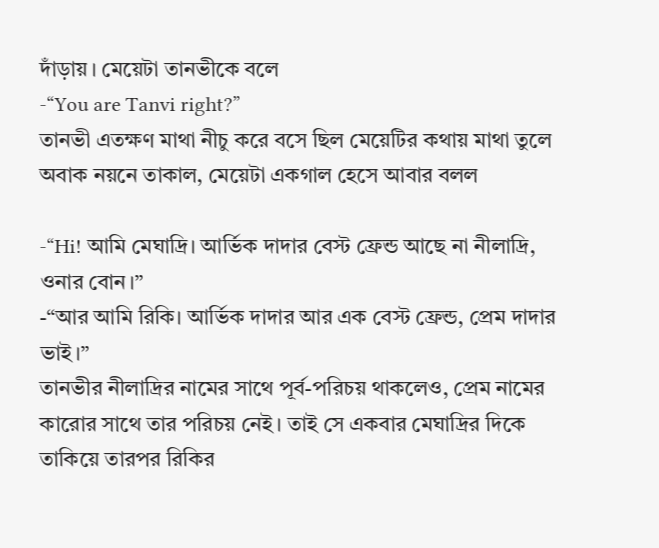দাঁড়ায়। মেয়েটা তানভীকে বলে
-“You are Tanvi right?”
তানভী এতক্ষণ মাথা নীচু করে বসে ছিল মেয়েটির কথায় মাথা তুলে অবাক নয়নে তাকাল, মেয়েটা একগাল হেসে আবার বলল

-“Hi! আমি মেঘাদ্রি। আর্ভিক দাদার বেস্ট ফ্রেন্ড আছে না নীলাদ্রি, ওনার বোন।”
-“আর আমি রিকি। আর্ভিক দাদার আর এক বেস্ট ফ্রেন্ড, প্রেম দাদার ভাই।”
তানভীর নীলাদ্রির নামের সাথে পূর্ব-পরিচয় থাকলেও, প্রেম নামের কারোর সাথে তার পরিচয় নেই। তাই সে একবার মেঘাদ্রির দিকে তাকিয়ে তারপর রিকির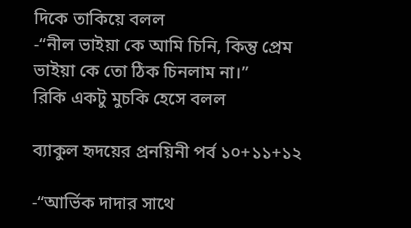দিকে তাকিয়ে বলল
-“নীল ভাইয়া কে আমি চিনি, কিন্তু প্রেম ভাইয়া কে তো ঠিক চিনলাম না।”
রিকি একটু মুচকি হেসে বলল

ব্যাকুল হৃদয়ের প্রনয়িনী পর্ব ১০+১১+১২

-“আর্ভিক দাদার সাথে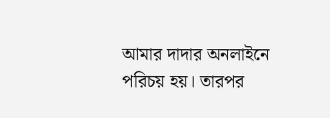আমার দাদার অনলাইনে পরিচয় হয়। তারপর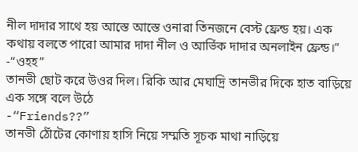নীল দাদার সাথে হয় আস্তে আস্তে ওনারা তিনজনে বেস্ট ফ্রেন্ড হয়। এক কথায় বলতে পারো আমার দাদা নীল ও আর্ভিক দাদার অনলাইন ফ্রেন্ড।”
-“ওহহ”
তানভী ছোট করে উওর দিল। রিকি আর মেঘাদ্রি তানভীর দিকে হাত বাড়িয়ে এক সঙ্গে বলে উঠে
-“Friends??”
তানভী ঠোঁটের কোণায় হাসি নিয়ে সম্মতি সূচক মাথা নাড়িয়ে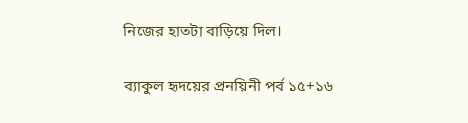নিজের হাতটা বাড়িয়ে দিল।

ব্যাকুল হৃদয়ের প্রনয়িনী পর্ব ১৫+১৬